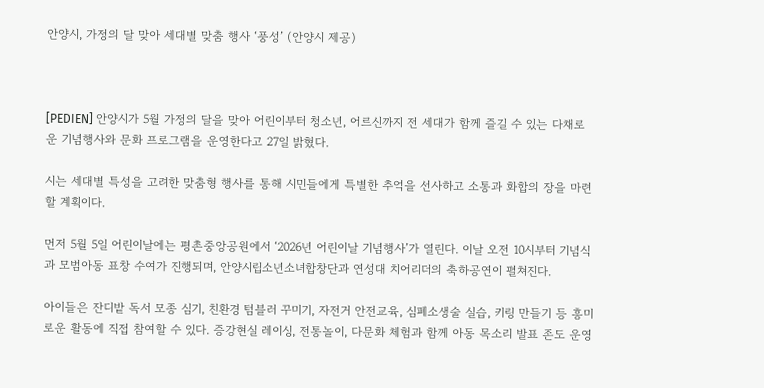안양시, 가정의 달 맞아 세대별 맞춤 행사 ‘풍성’ (안양시 제공)



[PEDIEN] 안양시가 5월 가정의 달을 맞아 어린이부터 청소년, 어르신까지 전 세대가 함께 즐길 수 있는 다채로운 기념행사와 문화 프로그램을 운영한다고 27일 밝혔다.

시는 세대별 특성을 고려한 맞춤형 행사를 통해 시민들에게 특별한 추억을 선사하고 소통과 화합의 장을 마련할 계획이다.

먼저 5월 5일 어린이날에는 평촌중앙공원에서 ‘2026년 어린이날 기념행사’가 열린다. 이날 오전 10시부터 기념식과 모범아동 표창 수여가 진행되며, 안양시립소년소녀합창단과 연성대 치어리더의 축하공연이 펼쳐진다.

아이들은 잔디밭 독서 모종 심기, 친환경 텀블러 꾸미기, 자전거 안전교육, 심폐소생술 실습, 키링 만들기 등 흥미로운 활동에 직접 참여할 수 있다. 증강현실 레이싱, 전통놀이, 다문화 체험과 함께 아동 목소리 발표 존도 운영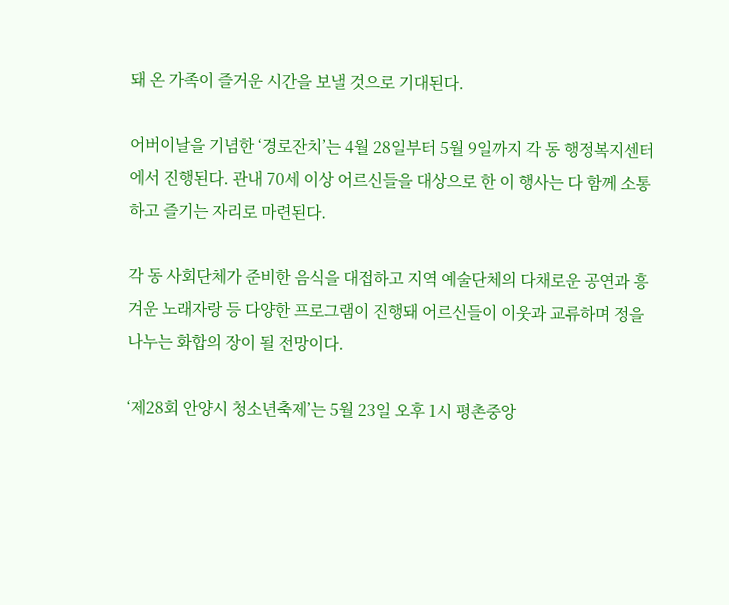돼 온 가족이 즐거운 시간을 보낼 것으로 기대된다.

어버이날을 기념한 ‘경로잔치’는 4월 28일부터 5월 9일까지 각 동 행정복지센터에서 진행된다. 관내 70세 이상 어르신들을 대상으로 한 이 행사는 다 함께 소통하고 즐기는 자리로 마련된다.

각 동 사회단체가 준비한 음식을 대접하고 지역 예술단체의 다채로운 공연과 흥겨운 노래자랑 등 다양한 프로그램이 진행돼 어르신들이 이웃과 교류하며 정을 나누는 화합의 장이 될 전망이다.

‘제28회 안양시 청소년축제’는 5월 23일 오후 1시 평촌중앙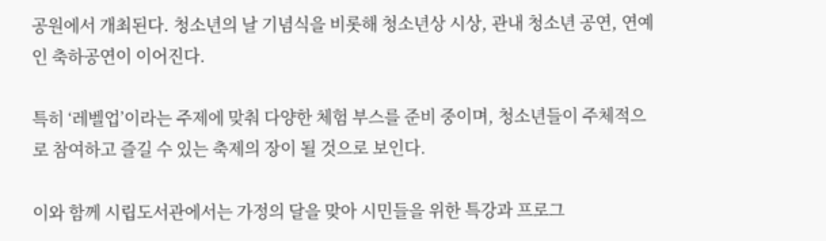공원에서 개최된다. 청소년의 날 기념식을 비롯해 청소년상 시상, 관내 청소년 공연, 연예인 축하공연이 이어진다.

특히 ‘레벨업’이라는 주제에 맞춰 다양한 체험 부스를 준비 중이며, 청소년들이 주체적으로 참여하고 즐길 수 있는 축제의 장이 될 것으로 보인다.

이와 함께 시립도서관에서는 가정의 달을 맞아 시민들을 위한 특강과 프로그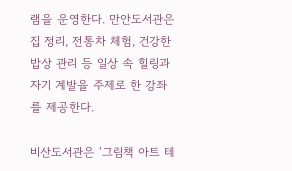램을 운영한다. 만안도서관은 집 정리, 전통차 체험, 건강한 밥상 관리 등 일상 속 힐링과 자기 계발을 주제로 한 강좌를 제공한다.

비산도서관은 ‘그림책 아트 테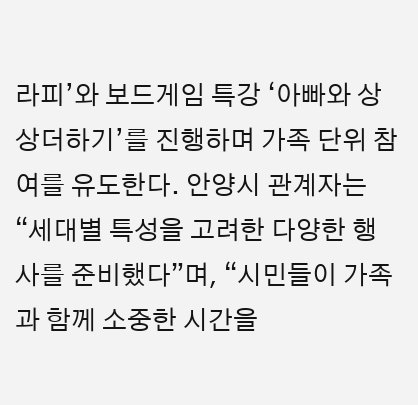라피’와 보드게임 특강 ‘아빠와 상상더하기’를 진행하며 가족 단위 참여를 유도한다. 안양시 관계자는 “세대별 특성을 고려한 다양한 행사를 준비했다”며, “시민들이 가족과 함께 소중한 시간을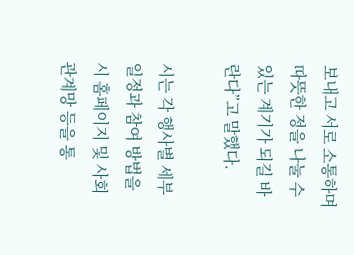보내고 서로 소통하며 따뜻한 정을 나눌 수 있는 계기가 되길 바란다”고 말했다.

시는 각 행사별 세부 일정과 참여 방법을 시 홈페이지 및 사회관계망 등을 통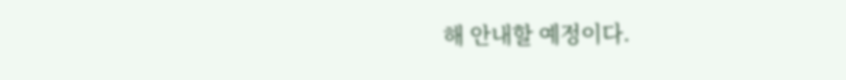해 안내할 예정이다.